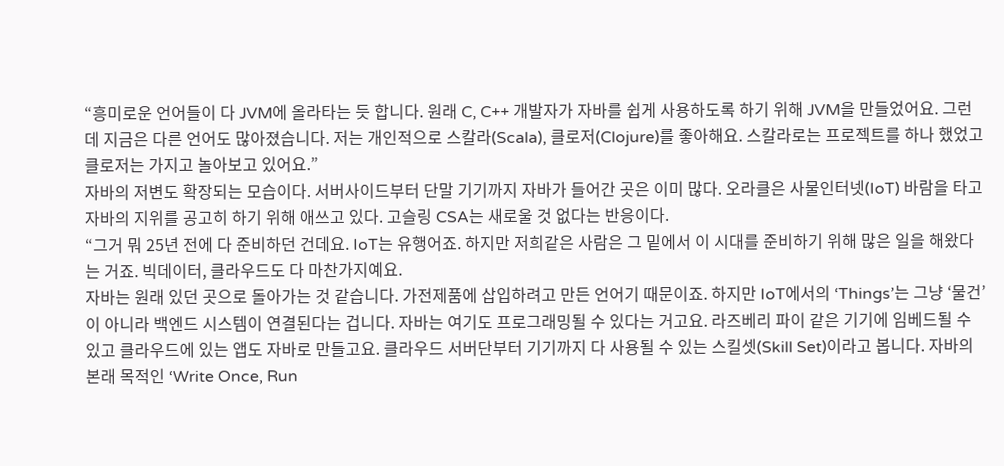“흥미로운 언어들이 다 JVM에 올라타는 듯 합니다. 원래 C, C++ 개발자가 자바를 쉽게 사용하도록 하기 위해 JVM을 만들었어요. 그런데 지금은 다른 언어도 많아졌습니다. 저는 개인적으로 스칼라(Scala), 클로저(Clojure)를 좋아해요. 스칼라로는 프로젝트를 하나 했었고 클로저는 가지고 놀아보고 있어요.”
자바의 저변도 확장되는 모습이다. 서버사이드부터 단말 기기까지 자바가 들어간 곳은 이미 많다. 오라클은 사물인터넷(IoT) 바람을 타고 자바의 지위를 공고히 하기 위해 애쓰고 있다. 고슬링 CSA는 새로울 것 없다는 반응이다.
“그거 뭐 25년 전에 다 준비하던 건데요. IoT는 유행어죠. 하지만 저희같은 사람은 그 밑에서 이 시대를 준비하기 위해 많은 일을 해왔다는 거죠. 빅데이터, 클라우드도 다 마찬가지예요.
자바는 원래 있던 곳으로 돌아가는 것 같습니다. 가전제품에 삽입하려고 만든 언어기 때문이죠. 하지만 IoT에서의 ‘Things’는 그냥 ‘물건’이 아니라 백엔드 시스템이 연결된다는 겁니다. 자바는 여기도 프로그래밍될 수 있다는 거고요. 라즈베리 파이 같은 기기에 임베드될 수 있고 클라우드에 있는 앱도 자바로 만들고요. 클라우드 서버단부터 기기까지 다 사용될 수 있는 스킬셋(Skill Set)이라고 봅니다. 자바의 본래 목적인 ‘Write Once, Run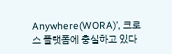Anywhere(WORA)’, 크로스 플랫폼에 충실하고 있다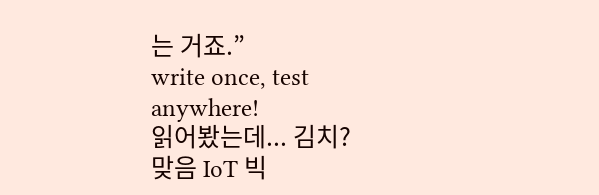는 거죠.”
write once, test anywhere!
읽어봤는데... 김치?
맞음 IoT 빅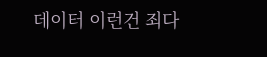데이터 이런건 죄다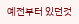예전부터 있던것